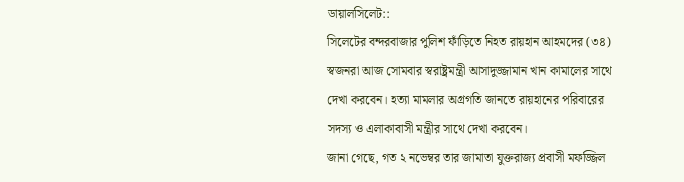ডায়ালসিলেট::
সিলেটের বন্দরবাজার পুলিশ ফাঁড়িতে নিহত রায়হান আহমদের (৩৪) স্বজনরা আজ সোমবার স্বরাষ্ট্রমন্ত্রী আসাদুজ্জামান খান কামালের সাথে দেখা করবেন। হত্যা মামলার অগ্রগতি জানতে রায়হানের পরিবারের সদস্য ও এলাকাবাসী মন্ত্রীর সাথে দেখা করবেন।
জানা গেছে, গত ২ নভেম্বর তার জামাতা যুক্তরাজ্য প্রবাসী মফজ্জিল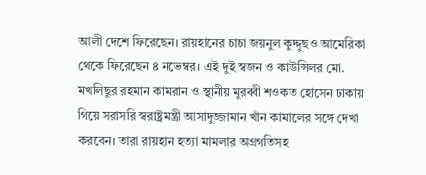আলী দেশে ফিরেছেন। রায়হানের চাচা জয়নুল কুদ্দুছও আমেরিকা থেকে ফিরেছেন ৪ নভেম্বর। এই দুই স্বজন ও কাউন্সিলর মো. মখলিছুর রহমান কামরান ও স্থানীয় মুরব্বী শওকত হোসেন ঢাকায় গিয়ে সরাসরি স্বরাষ্ট্রমন্ত্রী আসাদুজ্জামান খাঁন কামালের সঙ্গে দেখা করবেন। তারা রায়হান হত্যা মামলার অগ্রগতিসহ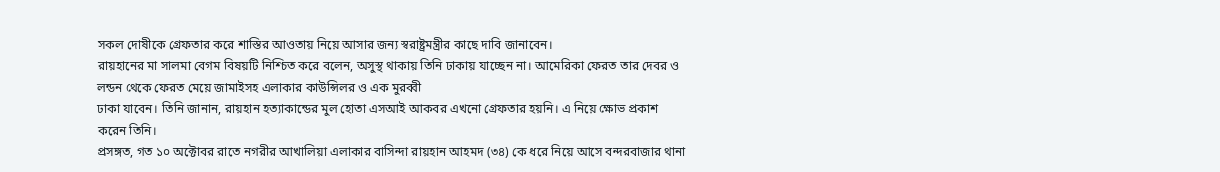সকল দোষীকে গ্রেফতার করে শাস্তির আওতায় নিয়ে আসার জন্য স্বরাষ্ট্রমন্ত্রীর কাছে দাবি জানাবেন।
রায়হানের মা সালমা বেগম বিষয়টি নিশ্চিত করে বলেন, অসুস্থ থাকায় তিনি ঢাকায় যাচ্ছেন না। আমেরিকা ফেরত তার দেবর ও লন্ডন থেকে ফেরত মেয়ে জামাইসহ এলাকার কাউন্সিলর ও এক মুরব্বী
ঢাকা যাবেন। তিনি জানান, রায়হান হত্যাকান্ডের মুল হোতা এসআই আকবর এখনো গ্রেফতার হয়নি। এ নিয়ে ক্ষোভ প্রকাশ করেন তিনি।
প্রসঙ্গত, গত ১০ অক্টোবর রাতে নগরীর আখালিয়া এলাকার বাসিন্দা রায়হান আহমদ (৩৪) কে ধরে নিয়ে আসে বন্দরবাজার থানা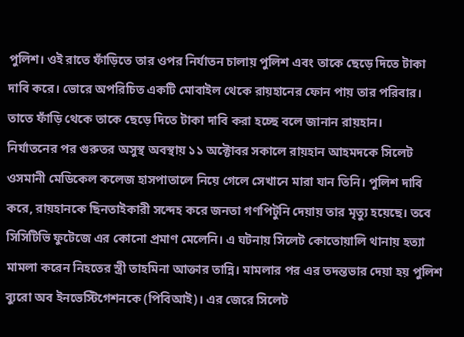পুলিশ। ওই রাতে ফাঁড়িতে তার ওপর নির্যাতন চালায় পুলিশ এবং তাকে ছেড়ে দিতে টাকা দাবি করে। ভোরে অপরিচিত একটি মোবাইল থেকে রায়হানের ফোন পায় তার পরিবার। তাতে ফাঁড়ি থেকে তাকে ছেড়ে দিতে টাকা দাবি করা হচ্ছে বলে জানান রায়হান।
নির্যাতনের পর গুরুতর অসুস্থ অবস্থায় ১১ অক্টোবর সকালে রায়হান আহমদকে সিলেট ওসমানী মেডিকেল কলেজ হাসপাতালে নিয়ে গেলে সেখানে মারা যান তিনি। পুলিশ দাবি করে, রায়হানকে ছিনতাইকারী সন্দেহ করে জনতা গণপিটুনি দেয়ায় তার মৃত্যু হয়েছে। তবে সিসিটিভি ফুটেজে এর কোনো প্রমাণ মেলেনি। এ ঘটনায় সিলেট কোতোয়ালি থানায় হত্যা মামলা করেন নিহতের স্ত্রী তাহমিনা আক্তার তান্নি। মামলার পর এর তদন্তভার দেয়া হয় পুলিশ ব্যুরো অব ইনভেস্টিগেশনকে (পিবিআই)। এর জেরে সিলেট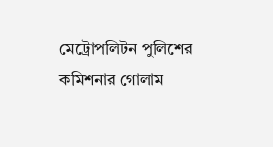মেট্রোপলিটন পুলিশের কমিশনার গোলাম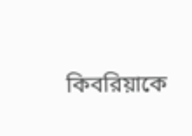কিবরিয়াকে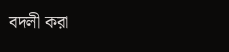বদলী করা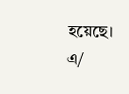হয়েছে।
এ/